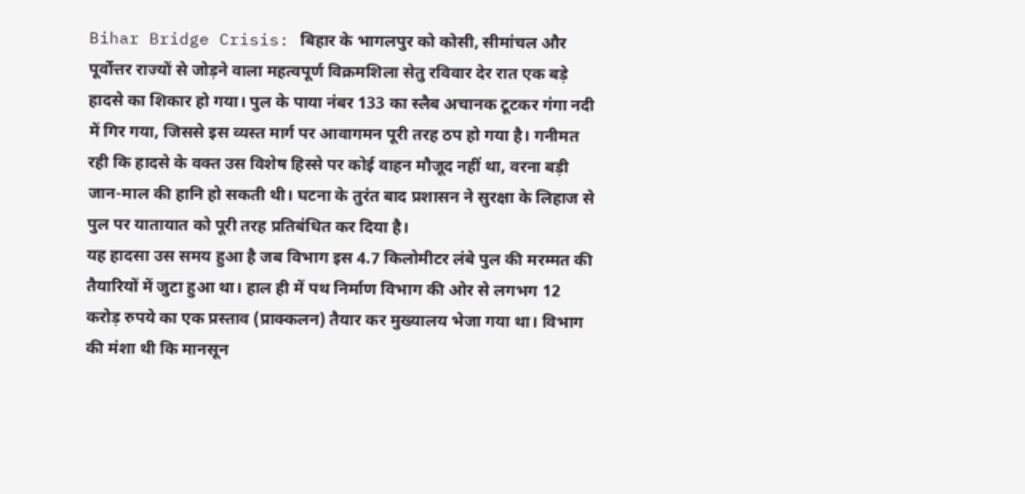Bihar Bridge Crisis: बिहार के भागलपुर को कोसी, सीमांचल और पूर्वोत्तर राज्यों से जोड़ने वाला महत्वपूर्ण विक्रमशिला सेतु रविवार देर रात एक बड़े हादसे का शिकार हो गया। पुल के पाया नंबर 133 का स्लैब अचानक टूटकर गंगा नदी में गिर गया, जिससे इस व्यस्त मार्ग पर आवागमन पूरी तरह ठप हो गया है। गनीमत रही कि हादसे के वक्त उस विशेष हिस्से पर कोई वाहन मौजूद नहीं था, वरना बड़ी जान-माल की हानि हो सकती थी। घटना के तुरंत बाद प्रशासन ने सुरक्षा के लिहाज से पुल पर यातायात को पूरी तरह प्रतिबंधित कर दिया है।
यह हादसा उस समय हुआ है जब विभाग इस 4.7 किलोमीटर लंबे पुल की मरम्मत की तैयारियों में जुटा हुआ था। हाल ही में पथ निर्माण विभाग की ओर से लगभग 12 करोड़ रुपये का एक प्रस्ताव (प्राक्कलन) तैयार कर मुख्यालय भेजा गया था। विभाग की मंशा थी कि मानसून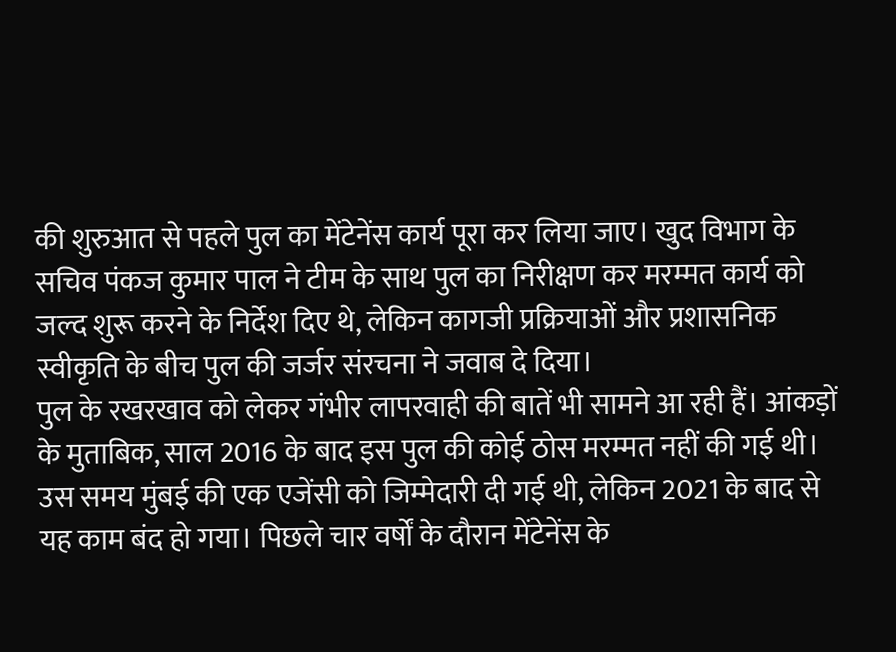की शुरुआत से पहले पुल का मेंटेनेंस कार्य पूरा कर लिया जाए। खुद विभाग के सचिव पंकज कुमार पाल ने टीम के साथ पुल का निरीक्षण कर मरम्मत कार्य को जल्द शुरू करने के निर्देश दिए थे, लेकिन कागजी प्रक्रियाओं और प्रशासनिक स्वीकृति के बीच पुल की जर्जर संरचना ने जवाब दे दिया।
पुल के रखरखाव को लेकर गंभीर लापरवाही की बातें भी सामने आ रही हैं। आंकड़ों के मुताबिक, साल 2016 के बाद इस पुल की कोई ठोस मरम्मत नहीं की गई थी। उस समय मुंबई की एक एजेंसी को जिम्मेदारी दी गई थी, लेकिन 2021 के बाद से यह काम बंद हो गया। पिछले चार वर्षों के दौरान मेंटेनेंस के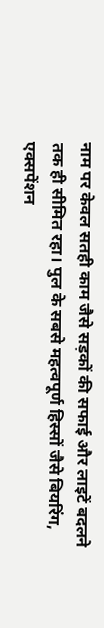नाम पर केवल सतही काम जैसे सड़कों की सफाई और लाइटें बदलने तक ही सीमित रहा। पुल के सबसे महत्वपूर्ण हिस्सों जैसे बियरिंग, एक्सपेंशन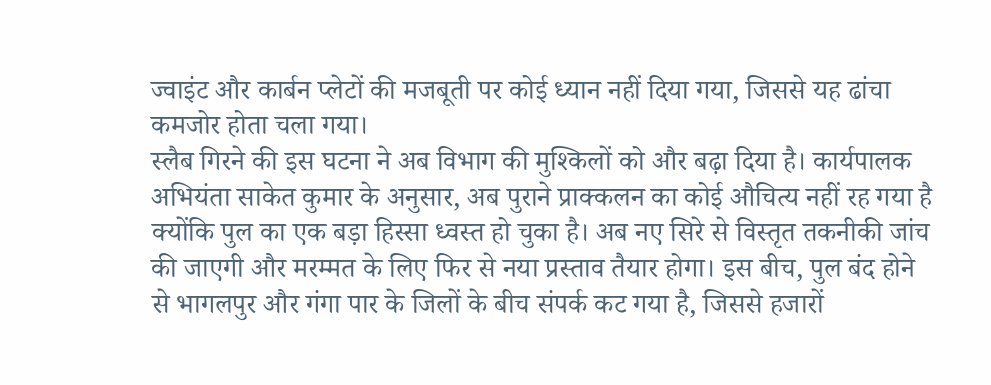ज्वाइंट और कार्बन प्लेटों की मजबूती पर कोई ध्यान नहीं दिया गया, जिससे यह ढांचा कमजोर होता चला गया।
स्लैब गिरने की इस घटना ने अब विभाग की मुश्किलों को और बढ़ा दिया है। कार्यपालक अभियंता साकेत कुमार के अनुसार, अब पुराने प्राक्कलन का कोई औचित्य नहीं रह गया है क्योंकि पुल का एक बड़ा हिस्सा ध्वस्त हो चुका है। अब नए सिरे से विस्तृत तकनीकी जांच की जाएगी और मरम्मत के लिए फिर से नया प्रस्ताव तैयार होगा। इस बीच, पुल बंद होने से भागलपुर और गंगा पार के जिलों के बीच संपर्क कट गया है, जिससे हजारों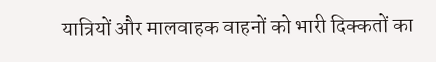यात्रियों और मालवाहक वाहनों को भारी दिक्कतों का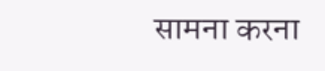सामना करना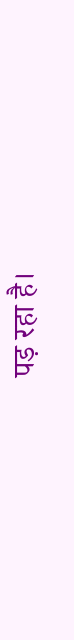पड़ रहा है।